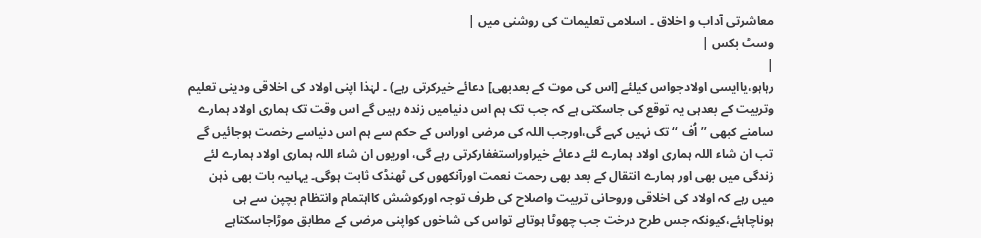معاشرتی آداب و اخلاق ۔ اسلامی تعلیمات کی روشنی میں |
وسٹ بکس |
|
رہاہو،یاایسی اولادجواس کیلئے [اس کی موت کے بعدبھی] دعائے خیرکرتی رہے) ۔ لہٰذا اپنی اولاد کی اخلاقی ودینی تعلیم وتربیت کے بعدہی یہ توقع کی جاسکتی ہے کہ جب تک ہم اس دنیامیں زندہ رہیں گے اس وقت تک ہماری اولاد ہمارے سامنے کبھی ’’اُف ‘‘ تک نہیں کہے گی،اورجب اللہ کی مرضی اوراس کے حکم سے ہم اس دنیاسے رخصت ہوجائیں گے تب ان شاء اللہ ہماری اولاد ہمارے لئے دعائے خیراوراستغفارکرتی رہے گی، اوریوں ان شاء اللہ ہماری اولاد ہمارے لئے زندگی میں بھی اور ہمارے انتقال کے بعد بھی رحمت نعمت اورآنکھوں کی ٹھنڈک ثابت ہوگی۔ یہاںیہ بات بھی ذہن میں رہے کہ اولاد کی اخلاقی وروحانی تربیت واصلاح کی طرف توجہ اورکوشش کااہتمام وانتظام بچپن سے ہی ہوناچاہئے،کیونکہ جس طرح درخت جب چھوٹا ہوتاہے تواس کی شاخوں کواپنی مرضی کے مطابق موڑاجاسکتاہے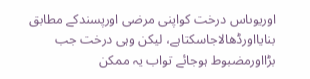اوریوںاس درخت کواپنی مرضی اورپسندکے مطابق بنایااورڈھالاجاسکتاہے، لیکن وہی درخت جب بڑااورمضبوط ہوجائے تواب یہ ممکن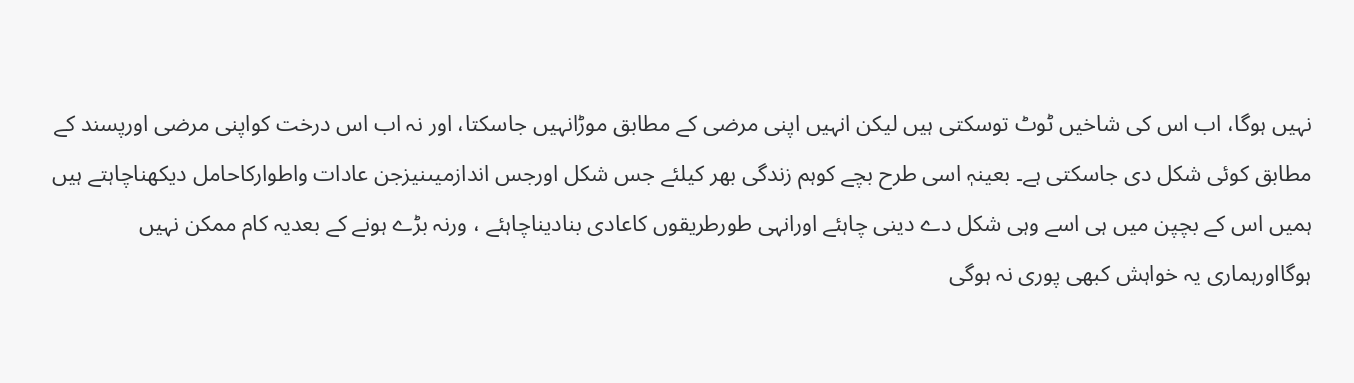نہیں ہوگا، اب اس کی شاخیں ٹوٹ توسکتی ہیں لیکن انہیں اپنی مرضی کے مطابق موڑانہیں جاسکتا، اور نہ اب اس درخت کواپنی مرضی اورپسند کے مطابق کوئی شکل دی جاسکتی ہے۔ بعینہٖ اسی طرح بچے کوہم زندگی بھر کیلئے جس شکل اورجس اندازمیںنیزجن عادات واطوارکاحامل دیکھناچاہتے ہیں ہمیں اس کے بچپن میں ہی اسے وہی شکل دے دینی چاہئے اورانہی طورطریقوں کاعادی بنادیناچاہئے ، ورنہ بڑے ہونے کے بعدیہ کام ممکن نہیں ہوگااورہماری یہ خواہش کبھی پوری نہ ہوگی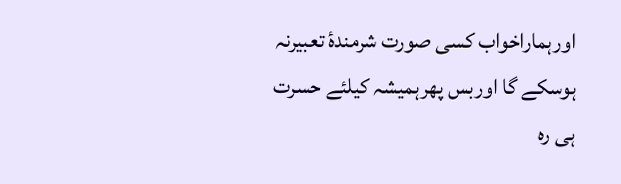اورہماراخواب کسی صورت شرمندۂ تعبیرنہ ہوسکے گا اوربس پھرہمیشہ کیلئے حسرت ہی رہ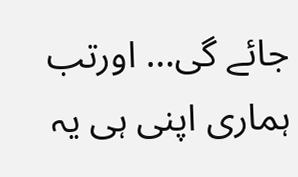جائے گی… اورتب ہماری اپنی ہی یہ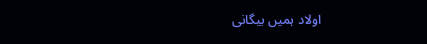اولاد ہمیں بیگانی